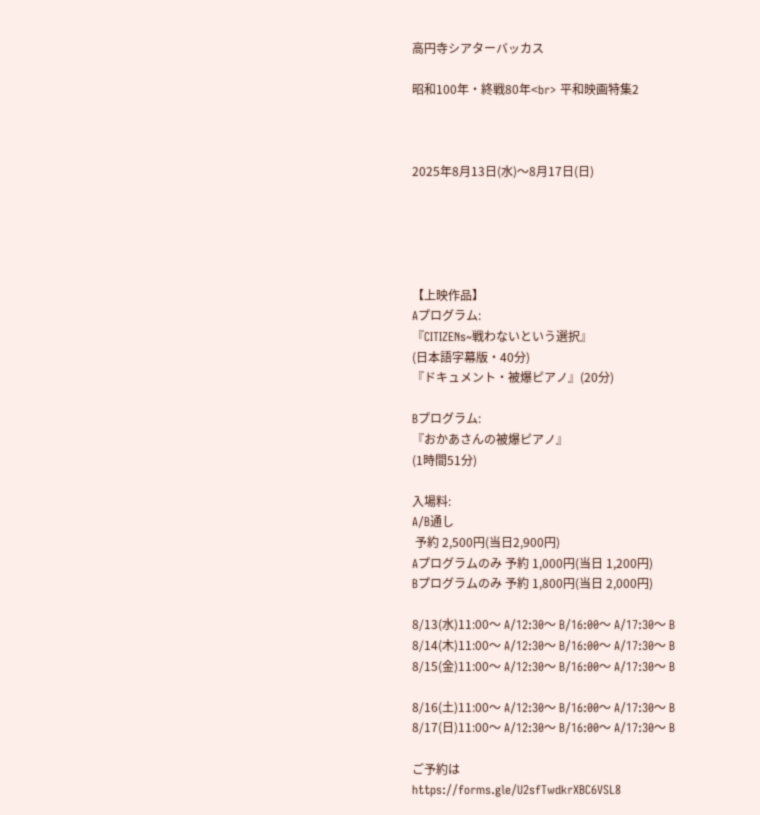高円寺シアターバッカス

昭和100年・終戦80年<br> 平和映画特集2



2025年8月13日(水)〜8月17日(日)





【上映作品】
Aプログラム:
『CITIZENs~戦わないという選択』
(日本語字幕版・40分)
『ドキュメント・被爆ピアノ』(20分)

Bプログラム:
『おかあさんの被爆ピアノ』
(1時間51分)

入場料:
A/B通し
 予約 2,500円(当日2,900円)
Aプログラムのみ 予約 1,000円(当日 1,200円)
Bプログラムのみ 予約 1,800円(当日 2,000円)

8/13(水)11:00〜 A/12:30〜 B/16:00〜 A/17:30〜 B
8/14(木)11:00〜 A/12:30〜 B/16:00〜 A/17:30〜 B
8/15(金)11:00〜 A/12:30〜 B/16:00〜 A/17:30〜 B

8/16(土)11:00〜 A/12:30〜 B/16:00〜 A/17:30〜 B
8/17(日)11:00〜 A/12:30〜 B/16:00〜 A/17:30〜 B

ご予約は
https://forms.gle/U2sfTwdkrXBC6VSL8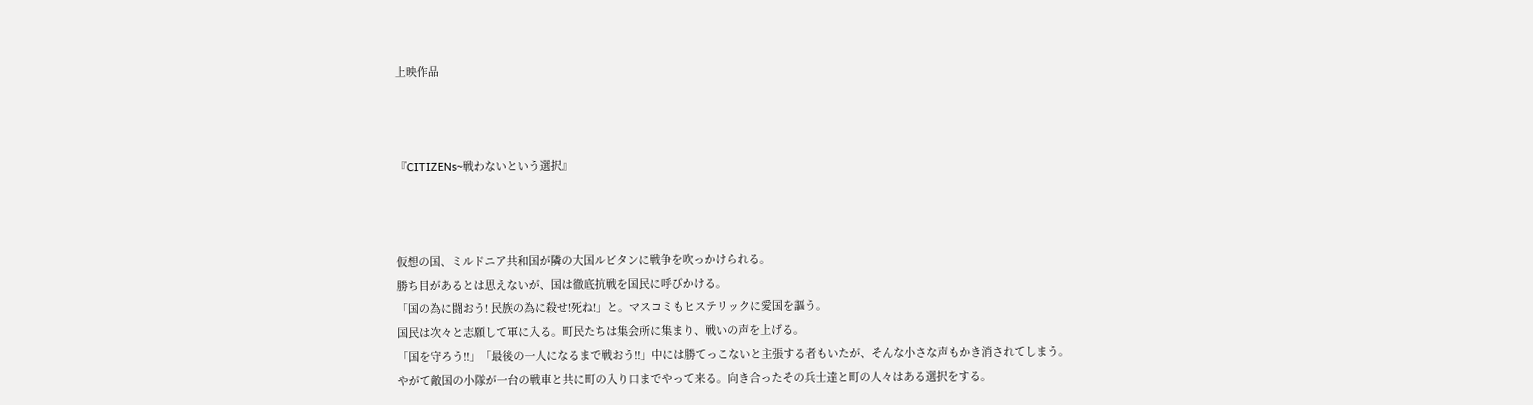上映作品



『CITIZENs~戦わないという選択』



仮想の国、ミルドニア共和国が隣の大国ルビタンに戦争を吹っかけられる。
勝ち目があるとは思えないが、国は徹底抗戦を国⺠に呼びかける。
「国の為に闘おう! ⺠族の為に殺せ!死ね!」と。マスコミもヒステリックに愛国を謳う。
国⺠は次々と志願して軍に入る。町⺠たちは集会所に集まり、戦いの声を上げる。
「国を守ろう!!」「最後の一人になるまで戦おう!!」中には勝てっこないと主張する者もいたが、そんな小さな声もかき消されてしまう。
やがて敵国の小隊が一台の戦車と共に町の入り口までやって来る。向き合ったその兵士達と町の人々はある選択をする。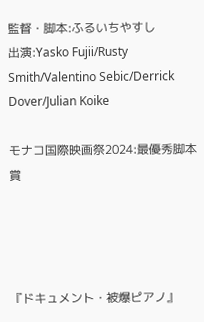監督・脚本:ふるいちやすし
出演:Yasko Fujii/Rusty Smith/Valentino Sebic/Derrick Dover/Julian Koike

モナコ国際映画祭2024:最優秀脚本賞




『ドキュメント・被爆ピアノ』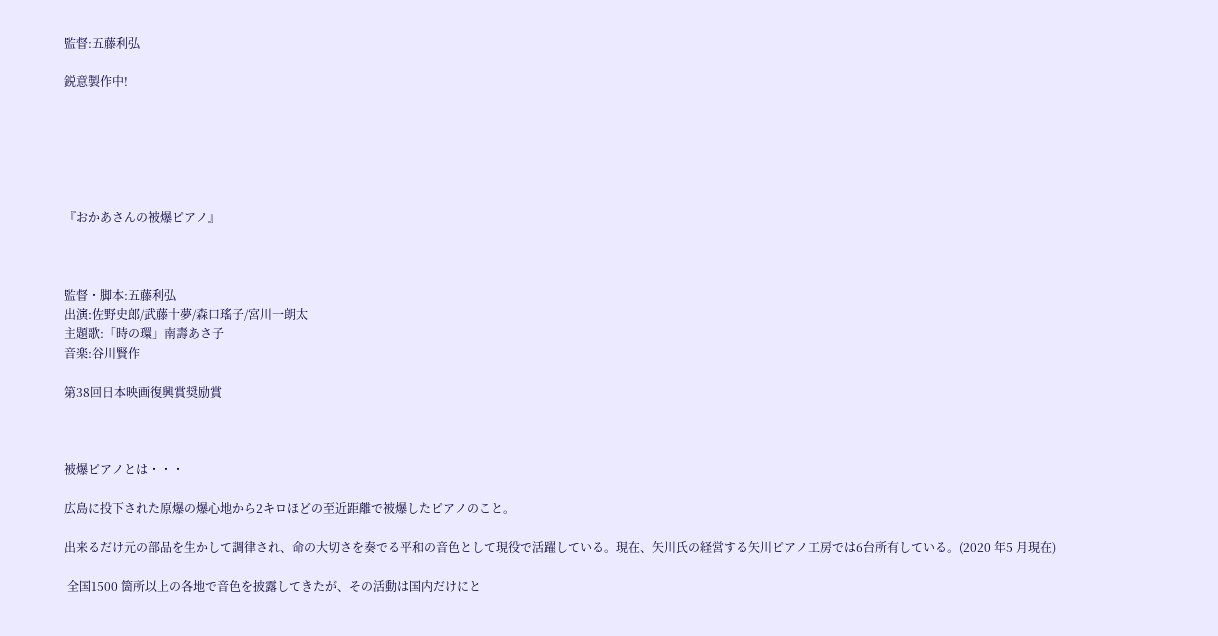監督:五藤利弘

鋭意製作中!






『おかあさんの被爆ピアノ』



監督・脚本:五藤利弘
出演:佐野史郎/武藤十夢/森口瑤子/宮川一朗太
主題歌:「時の環」南壽あさ子
音楽:谷川賢作

第38回日本映画復興賞奨励賞



被爆ピアノとは・・・

広島に投下された原爆の爆心地から2キロほどの至近距離で被爆したピアノのこと。

出来るだけ元の部品を生かして調律され、命の大切さを奏でる平和の音色として現役で活躍している。現在、矢川氏の経営する矢川ピアノ工房では6台所有している。(2020 年5 月現在)

 全国1500 箇所以上の各地で音色を披露してきたが、その活動は国内だけにと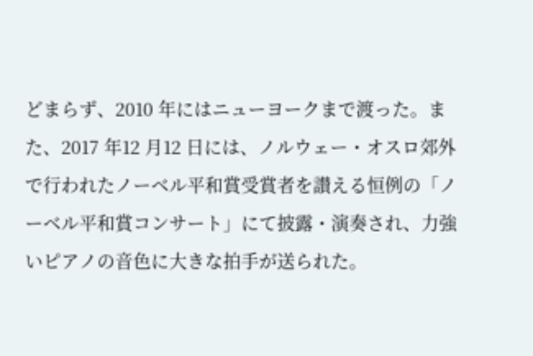どまらず、2010 年にはニューヨークまで渡った。また、2017 年12 月12 日には、ノルウェー・オスロ郊外で行われたノーベル平和賞受賞者を讃える恒例の「ノーベル平和賞コンサート」にて披露・演奏され、力強いピアノの音色に大きな拍手が送られた。